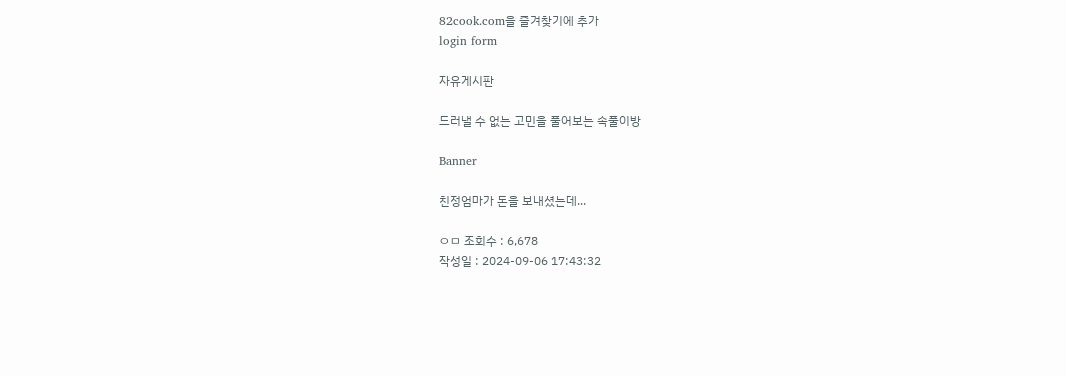82cook.com을 즐겨찾기에 추가
login form

자유게시판

드러낼 수 없는 고민을 풀어보는 속풀이방

Banner

친정엄마가 돈을 보내셨는데...

ㅇㅁ 조회수 : 6,678
작성일 : 2024-09-06 17:43:32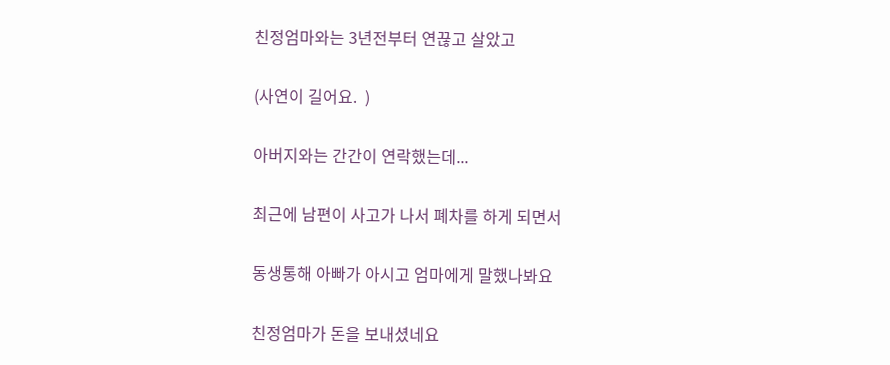친정엄마와는 3년전부터 연끊고 살았고

(사연이 길어요.  )

아버지와는 간간이 연락했는데...

최근에 남편이 사고가 나서 폐차를 하게 되면서

동생통해 아빠가 아시고 엄마에게 말했나봐요

친정엄마가 돈을 보내셨네요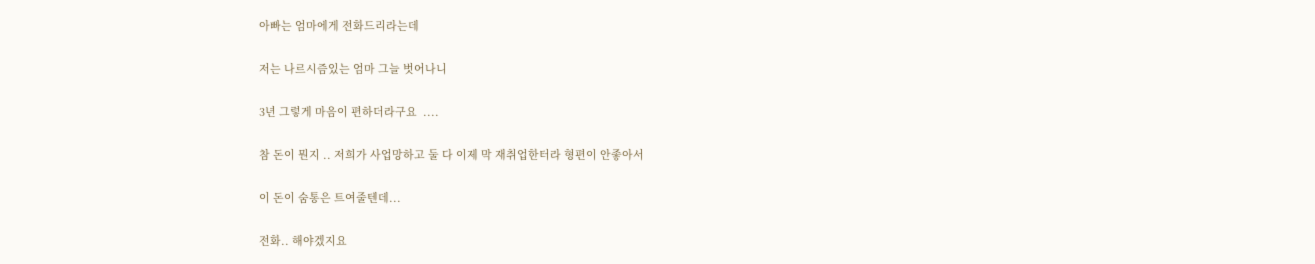아빠는 엄마에게 전화드리라는데

저는 나르시즘있는 엄마 그늘 벗어나니

3년 그렇게 마음이 편하더라구요  ....

참 돈이 뭔지 .. 저희가 사업망하고 둘 다 이제 막 재취업한터라 형편이 안좋아서

이 돈이 숨통은 트여줄텐데...

전화.. 해야겠지요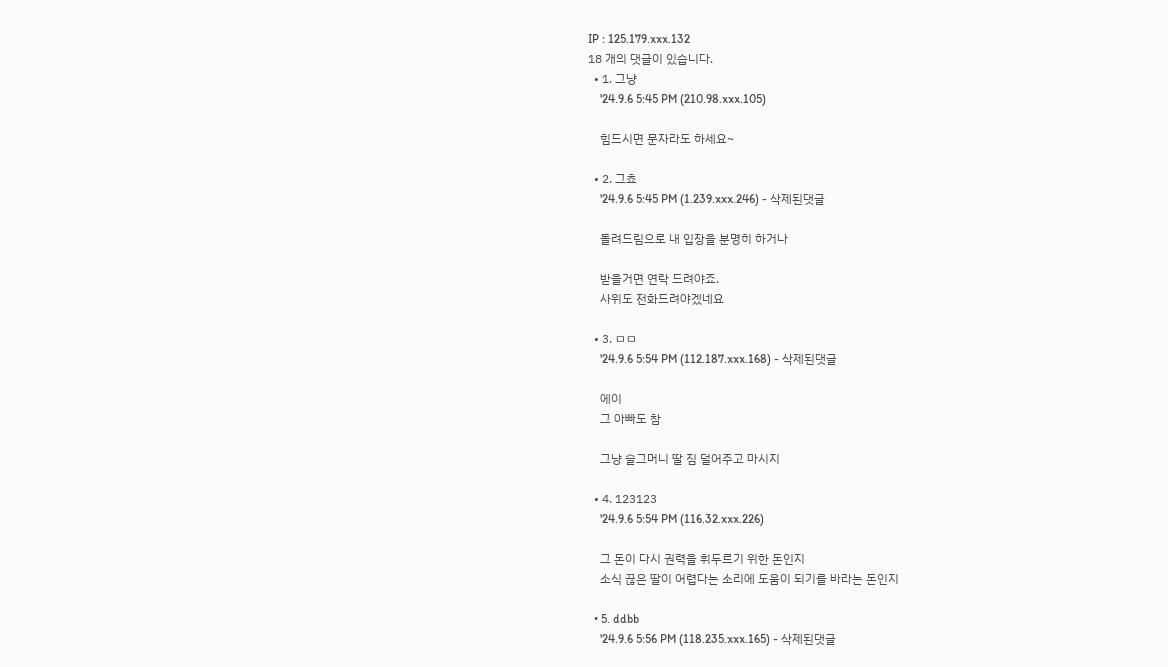IP : 125.179.xxx.132
18 개의 댓글이 있습니다.
  • 1. 그냥
    '24.9.6 5:45 PM (210.98.xxx.105)

    힘드시면 문자라도 하세요~

  • 2. 그쵸
    '24.9.6 5:45 PM (1.239.xxx.246) - 삭제된댓글

    돌려드림으로 내 입장을 분명히 하거나

    받을거면 연락 드려야죠.
    사위도 전화드려야겠네요

  • 3. ㅁㅁ
    '24.9.6 5:54 PM (112.187.xxx.168) - 삭제된댓글

    에이
    그 아빠도 참

    그냥 슬그머니 딸 짐 덜어주고 마시지

  • 4. 123123
    '24.9.6 5:54 PM (116.32.xxx.226)

    그 돈이 다시 권력을 휘두르기 위한 돈인지
    소식 끊은 딸이 어렵다는 소리에 도움이 되기를 바라는 돈인지

  • 5. ddbb
    '24.9.6 5:56 PM (118.235.xxx.165) - 삭제된댓글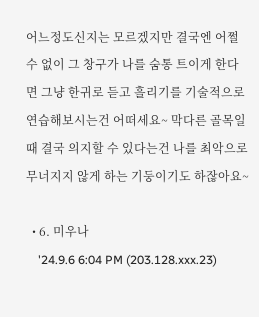어느정도신지는 모르겠지만 결국엔 어쩔 수 없이 그 창구가 나를 숨통 트이게 한다면 그냥 한귀로 듣고 흘리기를 기술적으로 연습해보시는건 어떠세요~ 막다른 골목일때 결국 의지할 수 있다는건 나를 최악으로 무너지지 않게 하는 기둥이기도 하잖아요~

  • 6. 미우나
    '24.9.6 6:04 PM (203.128.xxx.23)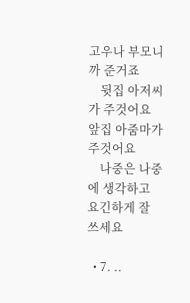고우나 부모니까 준거죠
    뒷집 아저씨가 주것어요 앞집 아줌마가 주것어요
    나중은 나중에 생각하고 요긴하게 잘 쓰세요

  • 7. ..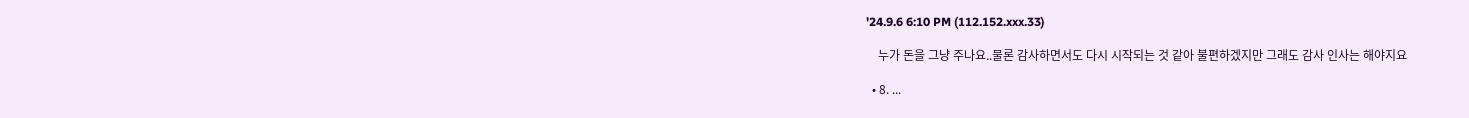'24.9.6 6:10 PM (112.152.xxx.33)

    누가 돈을 그냥 주나요..물론 감사하면서도 다시 시작되는 것 같아 불편하겠지만 그래도 감사 인사는 해야지요

  • 8. ...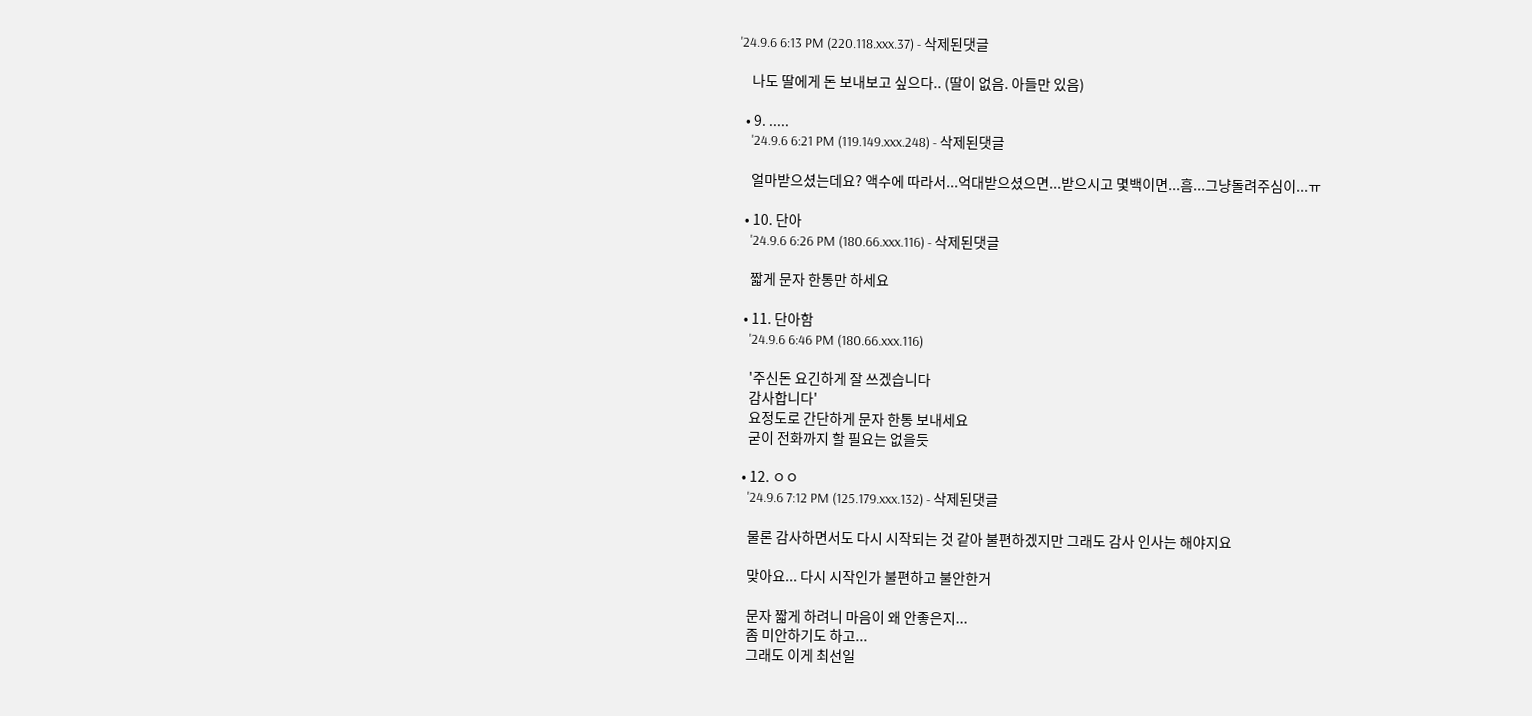'24.9.6 6:13 PM (220.118.xxx.37) - 삭제된댓글

    나도 딸에게 돈 보내보고 싶으다.. (딸이 없음. 아들만 있음)

  • 9. .....
    '24.9.6 6:21 PM (119.149.xxx.248) - 삭제된댓글

    얼마받으셨는데요? 액수에 따라서...억대받으셨으면...받으시고 몇백이면...흠...그냥돌려주심이...ㅠ

  • 10. 단아
    '24.9.6 6:26 PM (180.66.xxx.116) - 삭제된댓글

    짧게 문자 한통만 하세요

  • 11. 단아함
    '24.9.6 6:46 PM (180.66.xxx.116)

    '주신돈 요긴하게 잘 쓰겠습니다
    감사합니다'
    요정도로 간단하게 문자 한통 보내세요
    굳이 전화까지 할 필요는 없을듯

  • 12. ㅇㅇ
    '24.9.6 7:12 PM (125.179.xxx.132) - 삭제된댓글

    물론 감사하면서도 다시 시작되는 것 같아 불편하겠지만 그래도 감사 인사는 해야지요

    맞아요... 다시 시작인가 불편하고 불안한거

    문자 짧게 하려니 마음이 왜 안좋은지...
    좀 미안하기도 하고...
    그래도 이게 최선일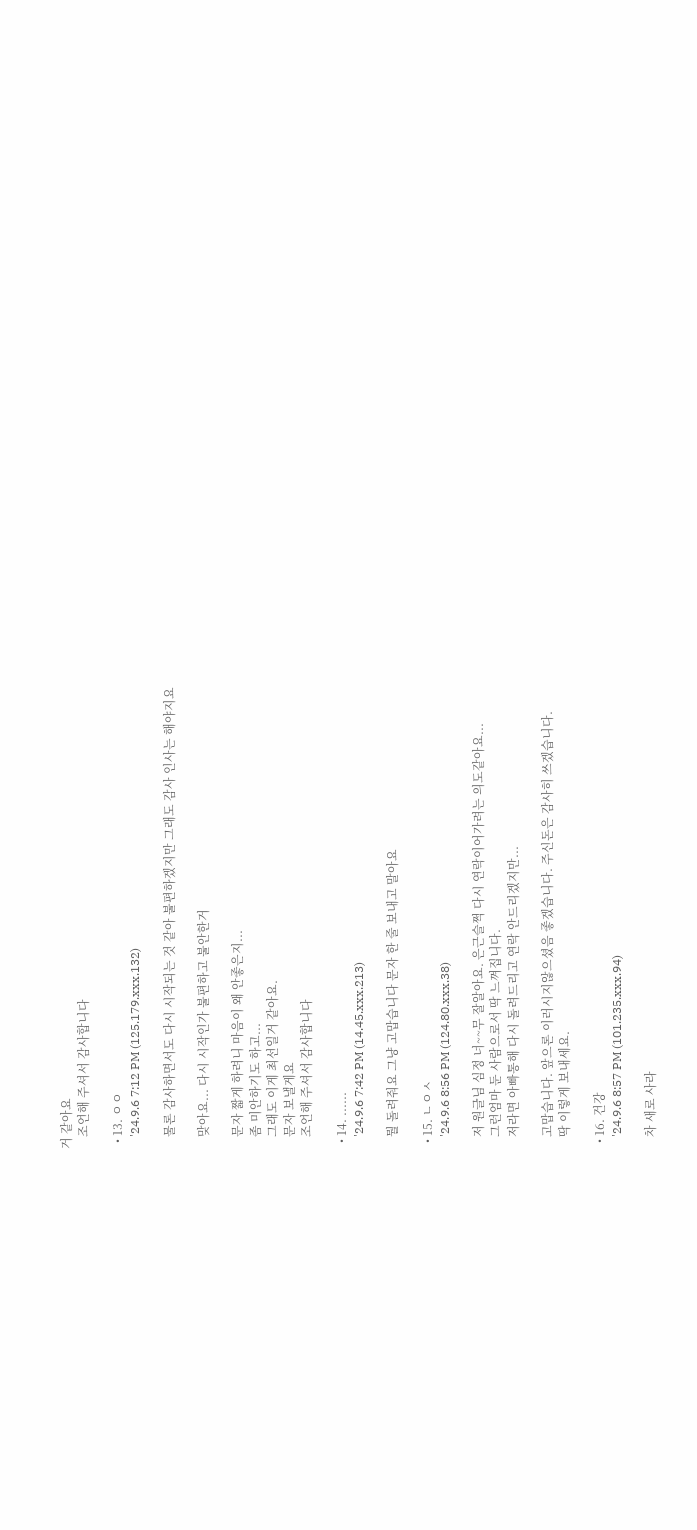거 같아요
    조언해 주셔서 감사합니다

  • 13. ㅇㅇ
    '24.9.6 7:12 PM (125.179.xxx.132)

    물론 감사하면서도 다시 시작되는 것 같아 불편하겠지만 그래도 감사 인사는 해야지요

    맞아요... 다시 시작인가 불편하고 불안한거

    문자 짧게 하려니 마음이 왜 안좋은지...
    좀 미안하기도 하고...
    그래도 이게 최선일거 같아요.
    문자 보낼게요
    조언해 주셔서 감사합니다

  • 14. ......
    '24.9.6 7:42 PM (14.45.xxx.213)

    뭘 돌려줘요 그냥 고맙습니다 문자 한 줄 보내고 말아요

  • 15. ㄴㅇㅅ
    '24.9.6 8:56 PM (124.80.xxx.38)

    저 원글님 심정 너~~무 잘알아요. 은근슬쩍 다시 연락이어가려는 의도같아요...
    그런엄마 둔 사람으로서 딱 느껴집니다.
    저라면 아빠통해 다시 돌려드리고 연락 안드리겠지만...

    고맙습니다. 앞으론 이러시지않으셨음 좋겠습니다. 주신돈은 감사히 쓰겠습니다.
    딱 이렇게 보내세요.

  • 16. 건강
    '24.9.6 8:57 PM (101.235.xxx.94)

    차 새로 사라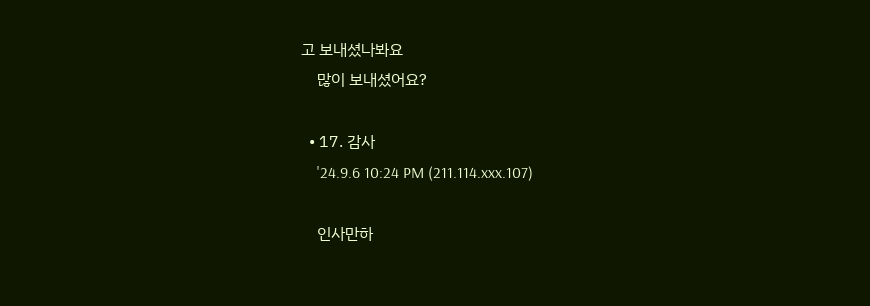고 보내셨나봐요
    많이 보내셨어요?

  • 17. 감사
    '24.9.6 10:24 PM (211.114.xxx.107)

    인사만하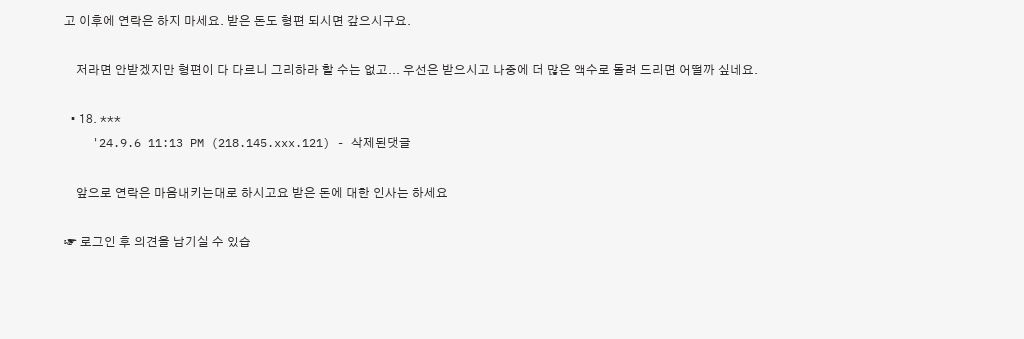고 이후에 연락은 하지 마세요. 받은 돈도 형편 되시면 갚으시구요.

    저라면 안받겠지만 형편이 다 다르니 그리하라 할 수는 없고... 우선은 받으시고 나중에 더 많은 액수로 돌려 드리면 어떨까 싶네요.

  • 18. ***
    '24.9.6 11:13 PM (218.145.xxx.121) - 삭제된댓글

    앞으로 연락은 마음내키는대로 하시고요 받은 돈에 대한 인사는 하세요

☞ 로그인 후 의견을 남기실 수 있습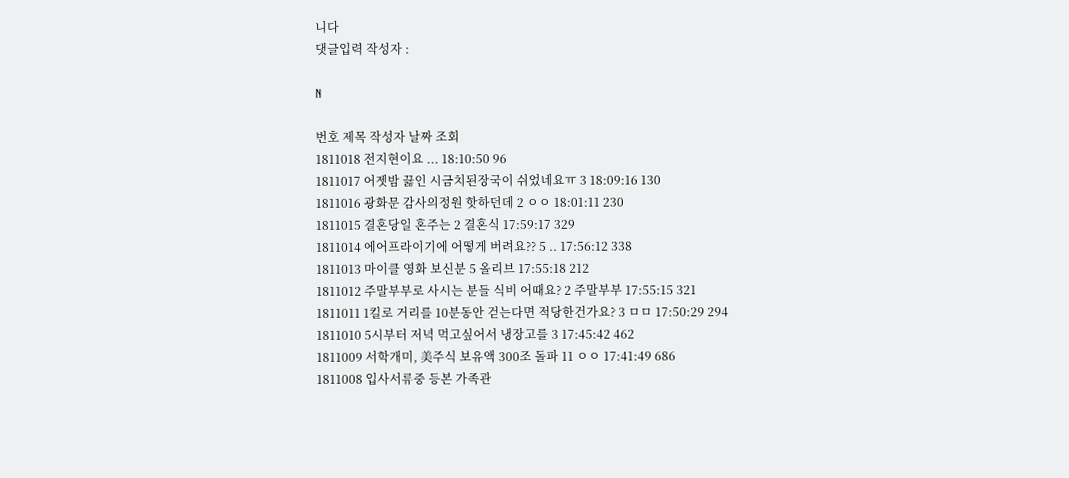니다
댓글입력 작성자 :

N

번호 제목 작성자 날짜 조회
1811018 전지현이요 ... 18:10:50 96
1811017 어젯밤 끓인 시금치된장국이 쉬었네요ㅠ 3 18:09:16 130
1811016 광화문 감사의정원 핫하던데 2 ㅇㅇ 18:01:11 230
1811015 결혼당일 혼주는 2 결혼식 17:59:17 329
1811014 에어프라이기에 어떻게 버려요?? 5 .. 17:56:12 338
1811013 마이클 영화 보신분 5 올리브 17:55:18 212
1811012 주말부부로 사시는 분들 식비 어때요? 2 주말부부 17:55:15 321
1811011 1킬로 거리를 10분동안 걷는다면 적당한건가요? 3 ㅁㅁ 17:50:29 294
1811010 5시부터 저녁 먹고싶어서 냉장고를 3 17:45:42 462
1811009 서학개미, 美주식 보유액 300조 돌파 11 ㅇㅇ 17:41:49 686
1811008 입사서류중 등본 가족관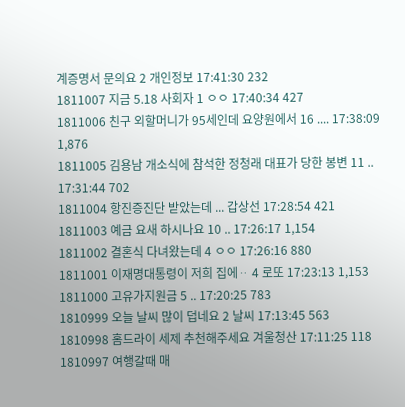계증명서 문의요 2 개인정보 17:41:30 232
1811007 지금 5.18 사회자 1 ㅇㅇ 17:40:34 427
1811006 친구 외할머니가 95세인데 요양원에서 16 .... 17:38:09 1,876
1811005 김용남 개소식에 참석한 정청래 대표가 당한 봉변 11 .. 17:31:44 702
1811004 항진증진단 받았는데 ... 갑상선 17:28:54 421
1811003 예금 요새 하시나요 10 .. 17:26:17 1,154
1811002 결혼식 다녀왔는데 4 ㅇㅇ 17:26:16 880
1811001 이재명대통령이 저희 집에ᆢ 4 로또 17:23:13 1,153
1811000 고유가지원금 5 .. 17:20:25 783
1810999 오늘 날씨 많이 덥네요 2 날씨 17:13:45 563
1810998 홈드라이 세제 추천해주세요 겨울청산 17:11:25 118
1810997 여행갈때 매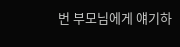번 부모님에게 얘기하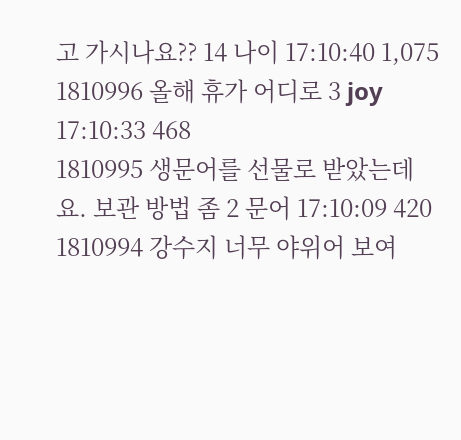고 가시나요?? 14 나이 17:10:40 1,075
1810996 올해 휴가 어디로 3 joy 17:10:33 468
1810995 생문어를 선물로 받았는데요. 보관 방법 좀 2 문어 17:10:09 420
1810994 강수지 너무 야위어 보여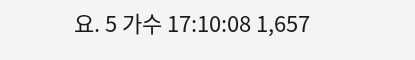요. 5 가수 17:10:08 1,657